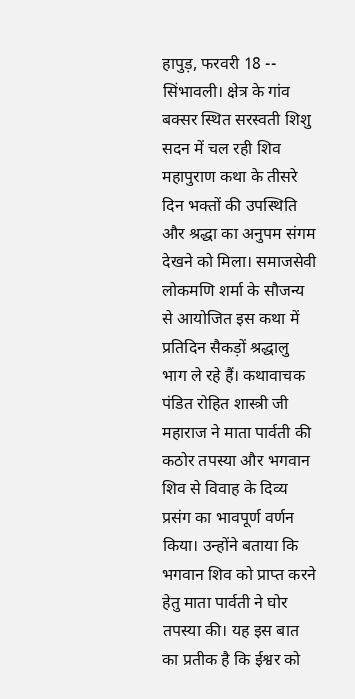हापुड़, फरवरी 18 -- सिंभावली। क्षेत्र के गांव बक्सर स्थित सरस्वती शिशु सदन में चल रही शिव महापुराण कथा के तीसरे दिन भक्तों की उपस्थिति और श्रद्धा का अनुपम संगम देखने को मिला। समाजसेवी लोकमणि शर्मा के सौजन्य से आयोजित इस कथा में प्रतिदिन सैकड़ों श्रद्धालु भाग ले रहे हैं। कथावाचक पंडित रोहित शास्त्री जी महाराज ने माता पार्वती की कठोर तपस्या और भगवान शिव से विवाह के दिव्य प्रसंग का भावपूर्ण वर्णन किया। उन्होंने बताया कि भगवान शिव को प्राप्त करने हेतु माता पार्वती ने घोर तपस्या की। यह इस बात का प्रतीक है कि ईश्वर को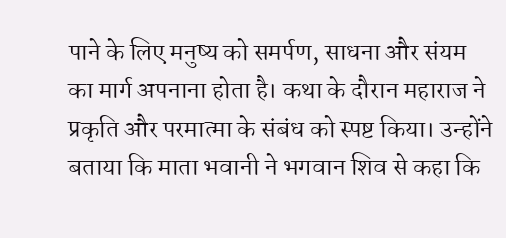पाने के लिए मनुष्य को समर्पण, साधना और संयम का मार्ग अपनाना होता है। कथा के दौरान महाराज ने प्रकृति और परमात्मा के संबंध को स्पष्ट किया। उन्होंने बताया कि माता भवानी ने भगवान शिव से कहा कि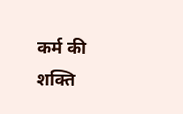कर्म की शक्ति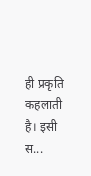ही प्रकृति कहलाती है। इसी स...